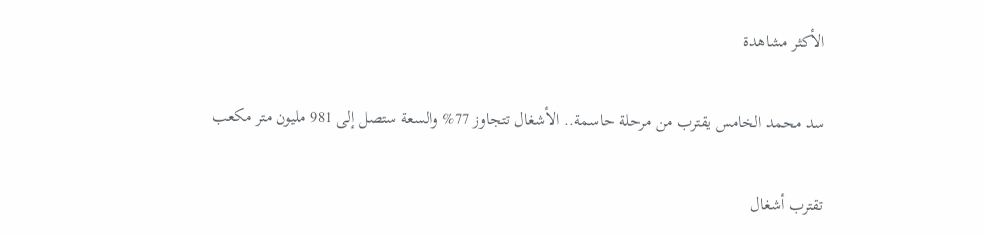الأكثر مشاهدة

سد محمد الخامس يقترب من مرحلة حاسمة.. الأشغال تتجاوز 77% والسعة ستصل إلى 981 مليون متر مكعب

تقترب أشغال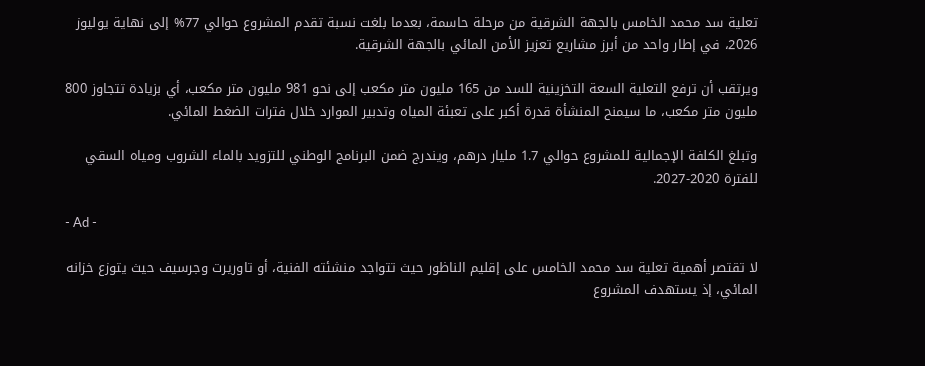تعلية سد محمد الخامس بالجهة الشرقية من مرحلة حاسمة، بعدما بلغت نسبة تقدم المشروع حوالي 77% إلى نهاية يوليوز 2026، في إطار واحد من أبرز مشاريع تعزيز الأمن المائي بالجهة الشرقية.

ويرتقب أن ترفع التعلية السعة التخزينية للسد من 165 مليون متر مكعب إلى نحو 981 مليون متر مكعب، أي بزيادة تتجاوز 800 مليون متر مكعب، ما سيمنح المنشأة قدرة أكبر على تعبئة المياه وتدبير الموارد خلال فترات الضغط المائي.

وتبلغ الكلفة الإجمالية للمشروع حوالي 1.7 مليار درهم، ويندرج ضمن البرنامج الوطني للتزويد بالماء الشروب ومياه السقي للفترة 2020-2027.

- Ad -

لا تقتصر أهمية تعلية سد محمد الخامس على إقليم الناظور حيث تتواجد منشئته الفنية، أو تاوريرت وجرسيف حيث يتوزع خزانه المائي، إذ يستهدف المشروع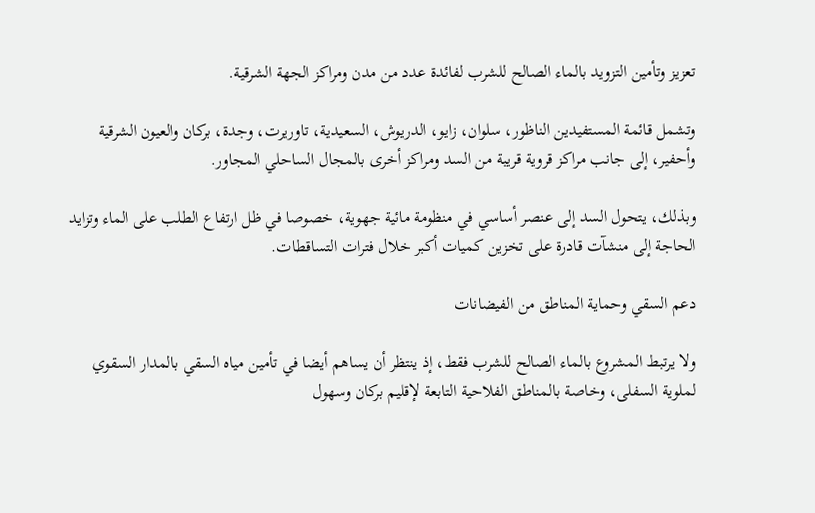تعزيز وتأمين التزويد بالماء الصالح للشرب لفائدة عدد من مدن ومراكز الجهة الشرقية.

وتشمل قائمة المستفيدين الناظور، سلوان، زايو، الدريوش، السعيدية، تاوريرت، وجدة، بركان والعيون الشرقية وأحفير، إلى جانب مراكز قروية قريبة من السد ومراكز أخرى بالمجال الساحلي المجاور.

وبذلك، يتحول السد إلى عنصر أساسي في منظومة مائية جهوية، خصوصا في ظل ارتفاع الطلب على الماء وتزايد الحاجة إلى منشآت قادرة على تخزين كميات أكبر خلال فترات التساقطات.

دعم السقي وحماية المناطق من الفيضانات

ولا يرتبط المشروع بالماء الصالح للشرب فقط، إذ ينتظر أن يساهم أيضا في تأمين مياه السقي بالمدار السقوي لملوية السفلى، وخاصة بالمناطق الفلاحية التابعة لإقليم بركان وسهول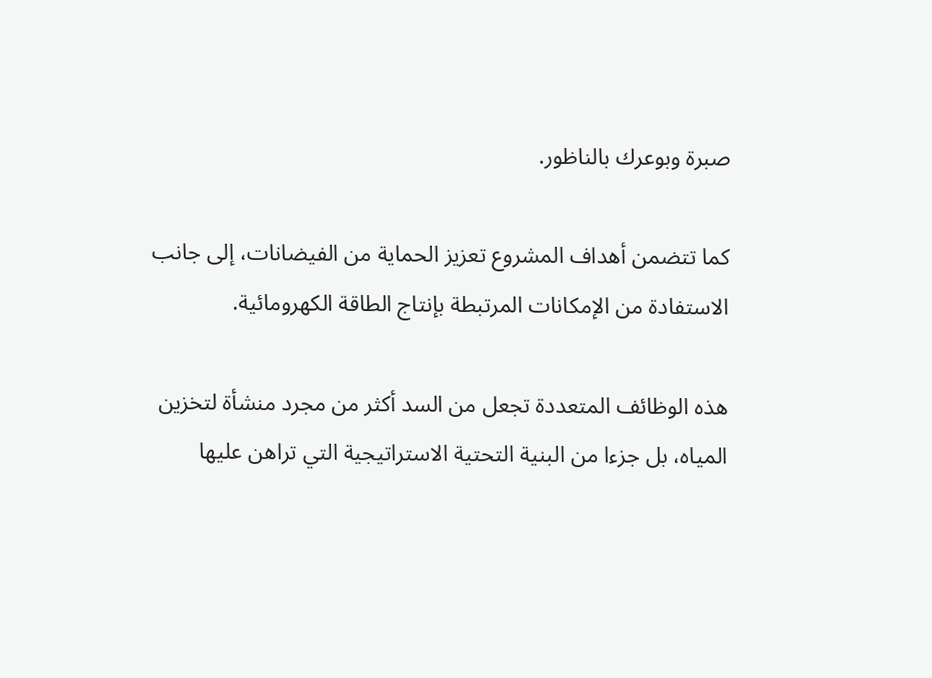صبرة وبوعرك بالناظور.

كما تتضمن أهداف المشروع تعزيز الحماية من الفيضانات، إلى جانب الاستفادة من الإمكانات المرتبطة بإنتاج الطاقة الكهرومائية.

هذه الوظائف المتعددة تجعل من السد أكثر من مجرد منشأة لتخزين المياه، بل جزءا من البنية التحتية الاستراتيجية التي تراهن عليها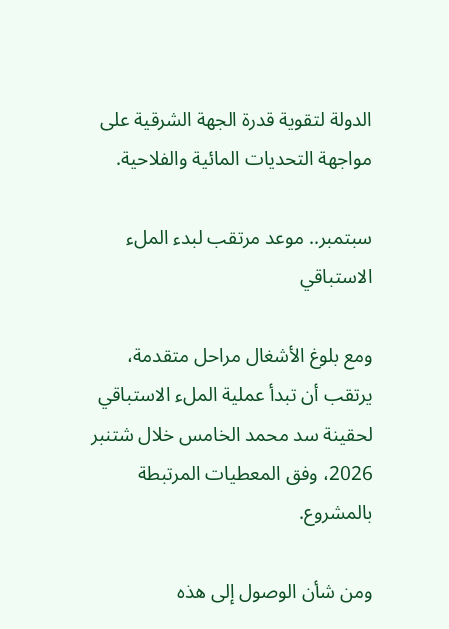الدولة لتقوية قدرة الجهة الشرقية على مواجهة التحديات المائية والفلاحية.

سبتمبر.. موعد مرتقب لبدء الملء الاستباقي

ومع بلوغ الأشغال مراحل متقدمة، يرتقب أن تبدأ عملية الملء الاستباقي لحقينة سد محمد الخامس خلال شتنبر 2026، وفق المعطيات المرتبطة بالمشروع.

ومن شأن الوصول إلى هذه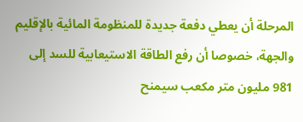المرحلة أن يعطي دفعة جديدة للمنظومة المائية بالإقليم والجهة، خصوصا أن رفع الطاقة الاستيعابية للسد إلى 981 مليون متر مكعب سيمنح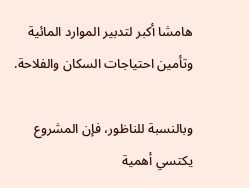هامشا أكبر لتدبير الموارد المائية وتأمين احتياجات السكان والفلاحة.

وبالنسبة للناظور، فإن المشروع يكتسي أهمية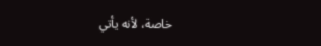خاصة، لأنه يأتي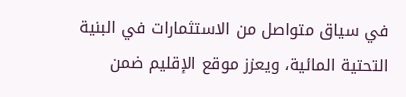في سياق متواصل من الاستثمارات في البنية التحتية المائية، ويعزز موقع الإقليم ضمن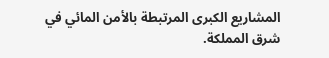المشاريع الكبرى المرتبطة بالأمن المائي في شرق المملكة.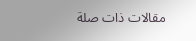مقالات ذات صلة